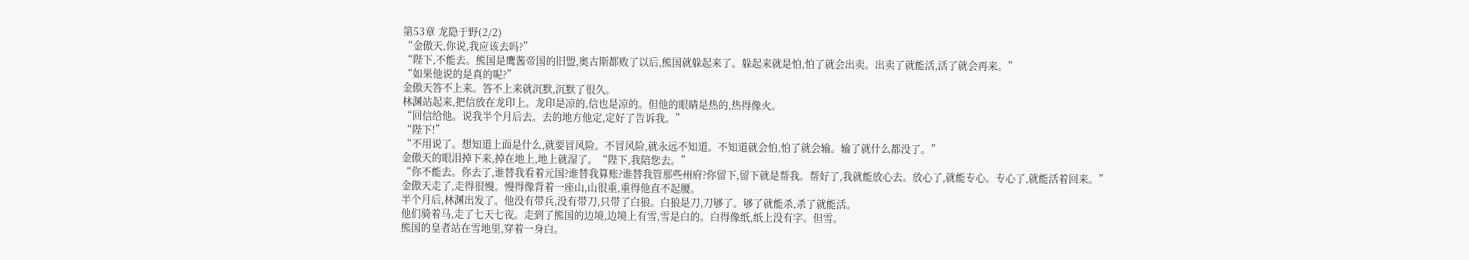第53章 龙隐于野(2/2)
“金傲天,你说,我应该去吗?”
“陛下,不能去。熊国是鹰酱帝国的旧盟,奥古斯都败了以后,熊国就躲起来了。躲起来就是怕,怕了就会出卖。出卖了就能活,活了就会再来。”
“如果他说的是真的呢?”
金傲天答不上来。答不上来就沉默,沉默了很久。
林渊站起来,把信放在龙印上。龙印是凉的,信也是凉的。但他的眼睛是热的,热得像火。
“回信给他。说我半个月后去。去的地方他定,定好了告诉我。”
“陛下!”
“不用说了。想知道上面是什么,就要冒风险。不冒风险,就永远不知道。不知道就会怕,怕了就会输。输了就什么都没了。”
金傲天的眼泪掉下来,掉在地上,地上就湿了。“陛下,我陪您去。”
“你不能去。你去了,谁替我看着元国?谁替我算账?谁替我管那些州府?你留下,留下就是帮我。帮好了,我就能放心去。放心了,就能专心。专心了,就能活着回来。”
金傲天走了,走得很慢。慢得像背着一座山,山很重,重得他直不起腰。
半个月后,林渊出发了。他没有带兵,没有带刀,只带了白狼。白狼是刀,刀够了。够了就能杀,杀了就能活。
他们骑着马,走了七天七夜。走到了熊国的边境,边境上有雪,雪是白的。白得像纸,纸上没有字。但雪。
熊国的皇者站在雪地里,穿着一身白。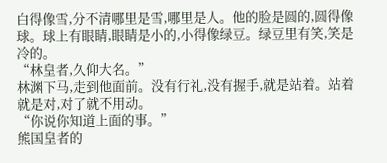白得像雪,分不清哪里是雪,哪里是人。他的脸是圆的,圆得像球。球上有眼睛,眼睛是小的,小得像绿豆。绿豆里有笑,笑是冷的。
“林皇者,久仰大名。”
林渊下马,走到他面前。没有行礼,没有握手,就是站着。站着就是对,对了就不用动。
“你说你知道上面的事。”
熊国皇者的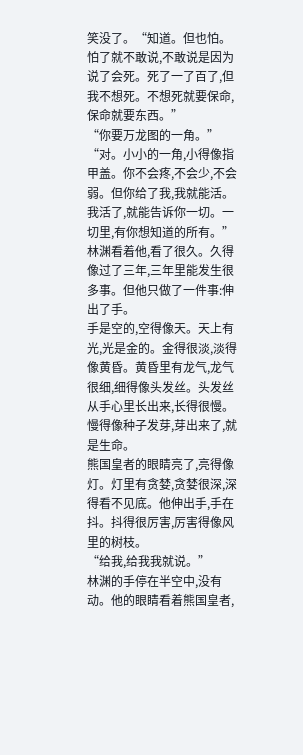笑没了。“知道。但也怕。怕了就不敢说,不敢说是因为说了会死。死了一了百了,但我不想死。不想死就要保命,保命就要东西。”
“你要万龙图的一角。”
“对。小小的一角,小得像指甲盖。你不会疼,不会少,不会弱。但你给了我,我就能活。我活了,就能告诉你一切。一切里,有你想知道的所有。”
林渊看着他,看了很久。久得像过了三年,三年里能发生很多事。但他只做了一件事:伸出了手。
手是空的,空得像天。天上有光,光是金的。金得很淡,淡得像黄昏。黄昏里有龙气,龙气很细,细得像头发丝。头发丝从手心里长出来,长得很慢。慢得像种子发芽,芽出来了,就是生命。
熊国皇者的眼睛亮了,亮得像灯。灯里有贪婪,贪婪很深,深得看不见底。他伸出手,手在抖。抖得很厉害,厉害得像风里的树枝。
“给我,给我我就说。”
林渊的手停在半空中,没有动。他的眼睛看着熊国皇者,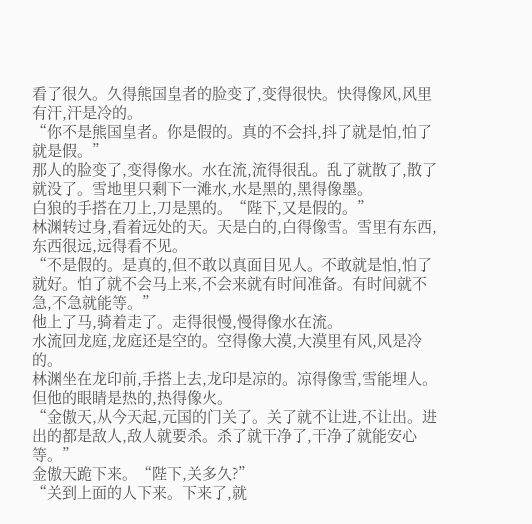看了很久。久得熊国皇者的脸变了,变得很快。快得像风,风里有汗,汗是冷的。
“你不是熊国皇者。你是假的。真的不会抖,抖了就是怕,怕了就是假。”
那人的脸变了,变得像水。水在流,流得很乱。乱了就散了,散了就没了。雪地里只剩下一滩水,水是黑的,黑得像墨。
白狼的手搭在刀上,刀是黑的。“陛下,又是假的。”
林渊转过身,看着远处的天。天是白的,白得像雪。雪里有东西,东西很远,远得看不见。
“不是假的。是真的,但不敢以真面目见人。不敢就是怕,怕了就好。怕了就不会马上来,不会来就有时间准备。有时间就不急,不急就能等。”
他上了马,骑着走了。走得很慢,慢得像水在流。
水流回龙庭,龙庭还是空的。空得像大漠,大漠里有风,风是冷的。
林渊坐在龙印前,手搭上去,龙印是凉的。凉得像雪,雪能埋人。但他的眼睛是热的,热得像火。
“金傲天,从今天起,元国的门关了。关了就不让进,不让出。进出的都是敌人,敌人就要杀。杀了就干净了,干净了就能安心等。”
金傲天跪下来。“陛下,关多久?”
“关到上面的人下来。下来了,就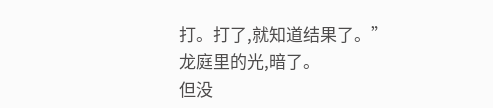打。打了,就知道结果了。”
龙庭里的光,暗了。
但没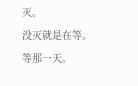灭。
没灭就是在等。
等那一天。